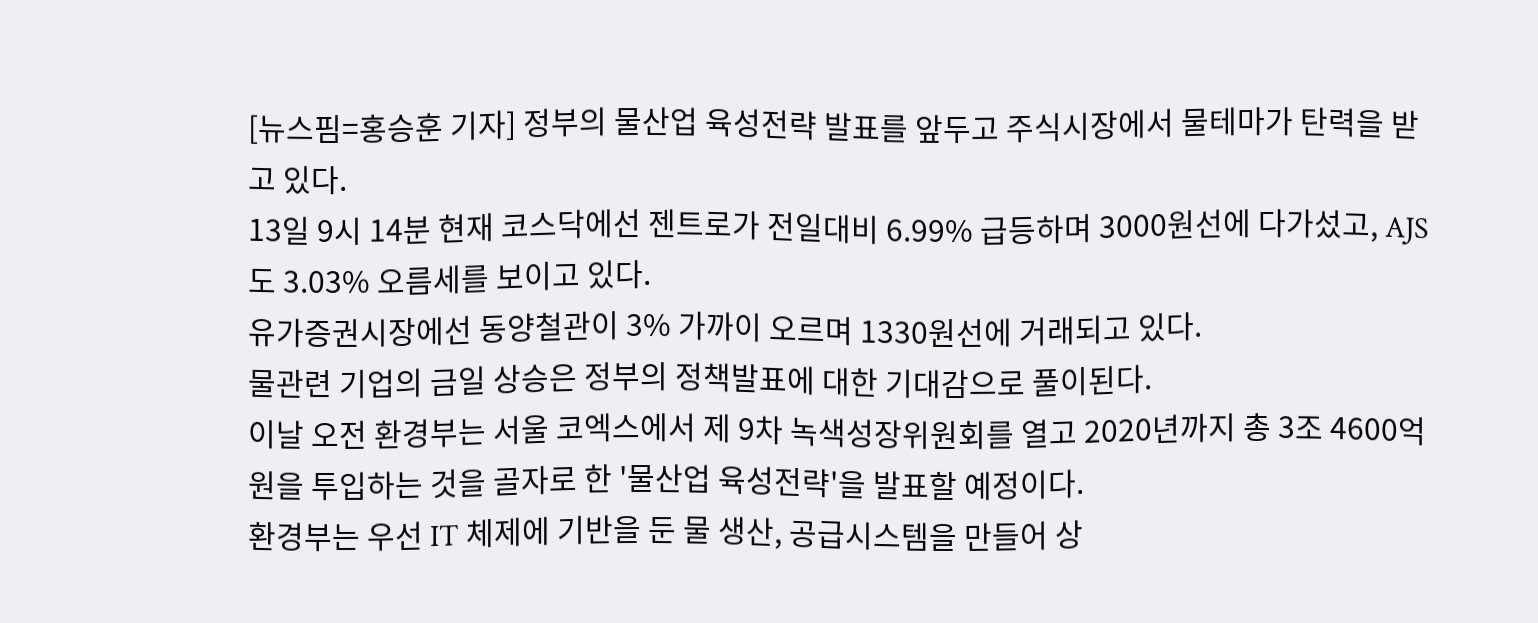[뉴스핌=홍승훈 기자] 정부의 물산업 육성전략 발표를 앞두고 주식시장에서 물테마가 탄력을 받고 있다.
13일 9시 14분 현재 코스닥에선 젠트로가 전일대비 6.99% 급등하며 3000원선에 다가섰고, AJS도 3.03% 오름세를 보이고 있다.
유가증권시장에선 동양철관이 3% 가까이 오르며 1330원선에 거래되고 있다.
물관련 기업의 금일 상승은 정부의 정책발표에 대한 기대감으로 풀이된다.
이날 오전 환경부는 서울 코엑스에서 제 9차 녹색성장위원회를 열고 2020년까지 총 3조 4600억원을 투입하는 것을 골자로 한 '물산업 육성전략'을 발표할 예정이다.
환경부는 우선 IT 체제에 기반을 둔 물 생산, 공급시스템을 만들어 상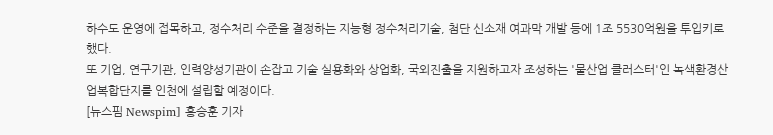하수도 운영에 접목하고, 정수처리 수준을 결정하는 지능형 정수처리기술, 첨단 신소재 여과막 개발 등에 1조 5530억원을 투입키로 했다.
또 기업, 연구기관, 인력양성기관이 손잡고 기술 실용화와 상업화, 국외진출을 지원하고자 조성하는 '물산업 클러스터'인 녹색환경산업복합단지를 인천에 설립할 예정이다.
[뉴스핌 Newspim] 홍승훈 기자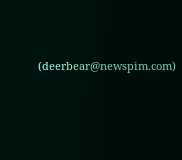(deerbear@newspim.com)